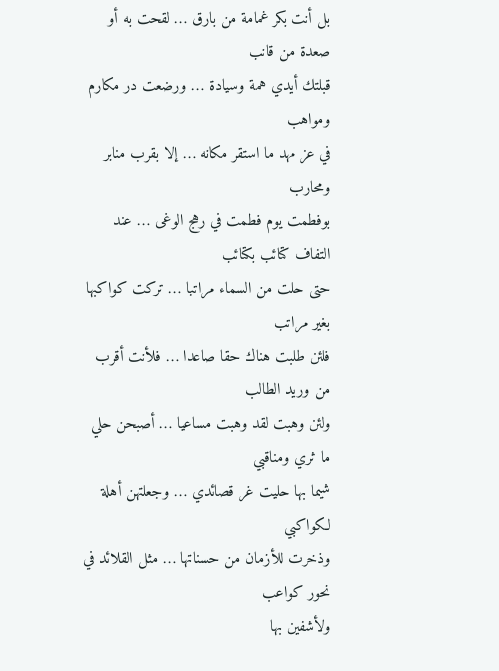بل أنت بكر غمامة من بارق … لقحت به أو صعدة من قانب
قبلتك أيدي همة وسيادة … ورضعت در مكارم ومواهب
في عز مهد ما استقر مكانه … إلا بقرب منابر ومحارب
بوفطمت يوم فطمت في رهج الوغى … عند التفاف كتائب بكتائب
حتى حلت من السماء مراتبا … تركت كواكبها بغير مراتب
فلئن طلبت هناك حقا صاعدا … فلأنت أقرب من وريد الطالب
ولئن وهبت لقد وهبت مساعيا … أصبحن حلي ما ثري ومناقبي
شيما بها حليت غر قصائدي … وجعلتهن أهلة لكواكبي
وذخرت للأزمان من حسناتها … مثل القلائد في نحور كواعب
ولأشفين بها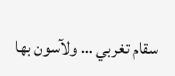سقام تغربي … ولآسون بها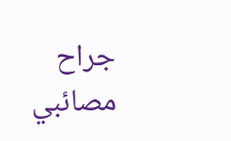جراح مصائبي